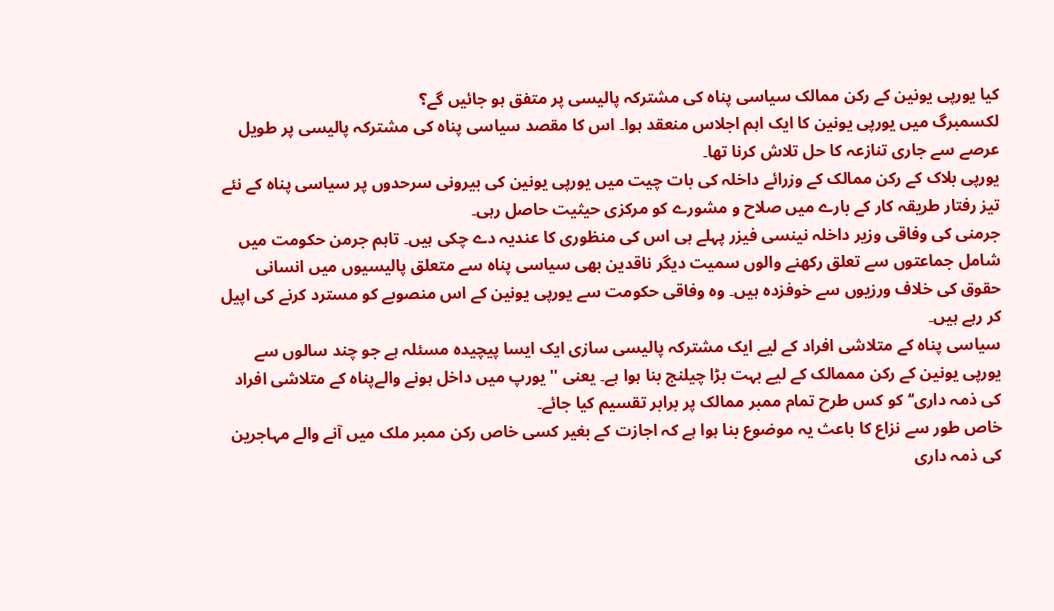کیا یورپی یونین کے رکن ممالک سیاسی پناہ کی مشترکہ پالیسی پر متفق ہو جائیں گے؟
لکسمبرگ میں یورپی یونین کا ایک اہم اجلاس منعقد ہوا۔ اس کا مقصد سیاسی پناہ کی مشترکہ پالیسی پر طویل عرصے سے جاری تنازعہ کا حل تلاش کرنا تھا۔
یورپی بلاک کے رکن ممالک کے وزرائے داخلہ کی بات چیت میں یورپی یونین کی بیرونی سرحدوں پر سیاسی پناہ کے نئے تیز رفتار طریقہ کار کے بارے میں صلاح و مشورے کو مرکزی حیثیت حاصل رہی۔
جرمنی کی وفاقی وزیر داخلہ نینسی فیزر پہلے ہی اس کی منظوری کا عندیہ دے چکی ہیں۔ تاہم جرمن حکومت میں شامل جماعتوں سے تعلق رکھنے والوں سمیت دیگر ناقدین بھی سیاسی پناہ سے متعلق پالیسیوں میں انسانی حقوق کی خلاف ورزیوں سے خوفزدہ ہیں۔ وہ وفاقی حکومت سے یورپی یونین کے اس منصوبے کو مسترد کرنے کی اپیل کر رہے ہیں۔
سیاسی پناہ کے متلاشی افراد کے لیے ایک مشترکہ پالیسی سازی ایک ایسا پیچیدہ مسئلہ ہے جو چند سالوں سے یورپی یونین کے رکن مممالک کے لیے بہت بڑا چیلنج بنا ہوا ہے۔ یعنی '' یورپ میں داخل ہونے والےپناہ کے متلاشی افراد کی ذمہ داری‘‘ کو کس طرح تمام ممبر ممالک پر برابر تقسیم کیا جائے۔
خاص طور سے نزاع کا باعث یہ موضوع بنا ہوا ہے کہ اجازت کے بغیر کسی خاص رکن ممبر ملک میں آنے والے مہاجرین کی ذمہ داری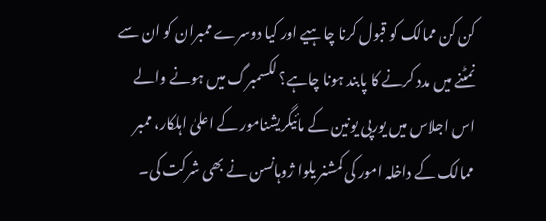کن کن ممالک کو قبول کرنا چاہیے اور کیا دوسرے ممبران کو ان سے نمٹنے میں مدد کرنے کا پابند ہونا چاہے؟ لکسمبرگ میں ہونے والے اس اجلاس میں یورپی یونین کے مائیگریشنامور کے اعلیٰ اہلکار، ممبر ممالک کے داخلہ امور کی کمشنر یلوا ژوہانسن نے بھی شرکت کی۔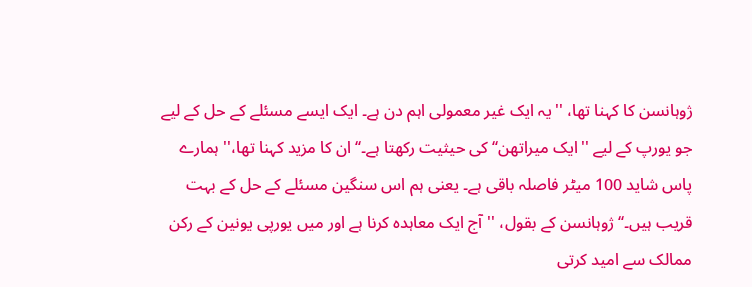ژوہانسن کا کہنا تھا، ''یہ ایک غیر معمولی اہم دن ہے۔ ایک ایسے مسئلے کے حل کے لیے جو یورپ کے لیے ''ایک میراتھن‘‘ کی حیثیت رکھتا ہے۔‘‘ ان کا مزید کہنا تھا،'' ہمارے پاس شاید 100 میٹر فاصلہ باقی ہے۔ یعنی ہم اس سنگین مسئلے کے حل کے بہت قریب ہیں۔‘‘ ژوہانسن کے بقول، ''آج ایک معاہدہ کرنا ہے اور میں یورپی یونین کے رکن ممالک سے امید کرتی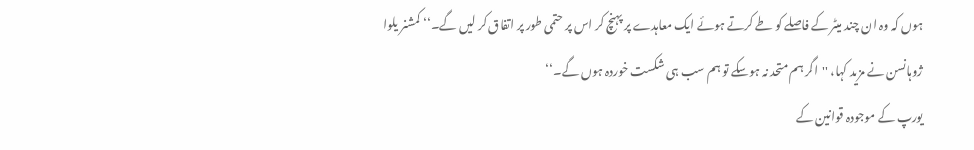ہوں کہ وہ ان چند میٹر کے فاصلے کو طے کرتے ہوئے ایک معاہدے پر پہنچ کر اس پر حتمی طور پر اتفاق کر لیں گے۔‘‘ کمشنر یلوا ژوہانسن نے مزید کہا، ''اگر ہم متحد نہ ہوسکے تو ہم سب ہی شکست خوردہ ہوں گے۔‘‘
یورپ کے موجودہ قوانین کے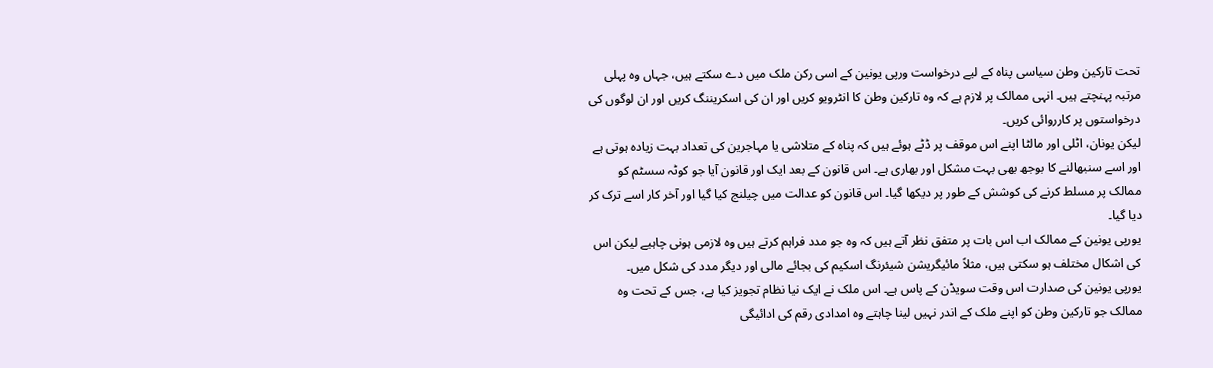تحت تارکین وطن سیاسی پناہ کے لیے درخواست ورپی یونین کے اسی رکن ملک میں دے سکتے ہیں، جہاں وہ پہلی مرتبہ پہنچتے ہیں۔ انہی ممالک پر لازم ہے کہ وہ تارکین وطن کا انٹرویو کریں اور ان کی اسکریننگ کریں اور ان لوگوں کی درخواستوں پر کارروائی کریں۔
لیکن یونان، اٹلی اور مالٹا اپنے اس موقف پر ڈٹے ہوئے ہیں کہ پناہ کے متلاشی یا مہاجرین کی تعداد بہت زیادہ ہوتی ہے اور اسے سنبھالنے کا بوجھ بھی بہت مشکل اور بھاری ہے۔ اس قانون کے بعد ایک اور قانون آیا جو کوٹہ سسٹم کو ممالک پر مسلط کرنے کی کوشش کے طور پر دیکھا گیا۔ اس قانون کو عدالت میں چیلنج کیا گیا اور آخر کار اسے ترک کر دیا گیا۔
یورپی یونین کے ممالک اب اس بات پر متفق نظر آتے ہیں کہ وہ جو مدد فراہم کرتے ہیں وہ لازمی ہونی چاہیے لیکن اس کی اشکال مختلف ہو سکتی ہیں، مثلاً مائیگریشن شیئرنگ اسکیم کی بجائے مالی اور دیگر مدد کی شکل میں۔
یورپی یونین کی صدارت اس وقت سویڈن کے پاس ہے۔ اس ملک نے ایک نیا نظام تجویز کیا ہے، جس کے تحت وہ ممالک جو تارکین وطن کو اپنے ملک کے اندر نہیں لینا چاہتے وہ امدادی رقم کی ادائیگی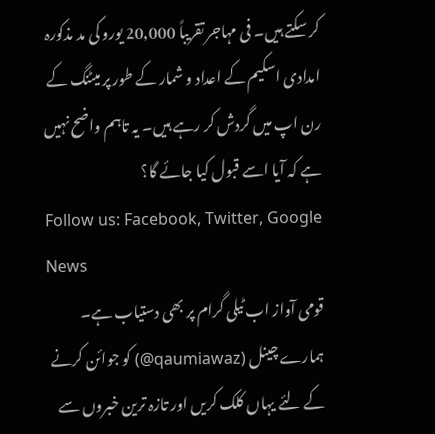کر سکتے ہیں۔ فی مہاجر تقریباً 20,000 یورو کی مد مذکورہ امدادی اسکیم کے اعداد و شمار کے طور پر میٹنگ کے رن اپ میں گردش کر رہے ہیں۔ یہ تاہم واضح نہیں ہے کہ آیا اسے قبول کیا جائے گا؟
Follow us: Facebook, Twitter, Google News
قومی آواز اب ٹیلی گرام پر بھی دستیاب ہے۔ ہمارے چینل (qaumiawaz@) کو جوائن کرنے کے لئے یہاں کلک کریں اور تازہ ترین خبروں سے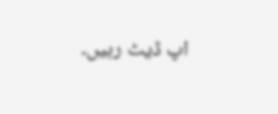اپ ڈیٹ رہیں۔